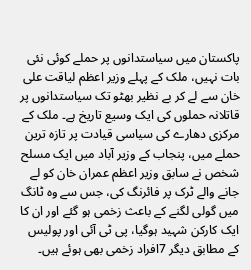پاکستان میں سیاستدانوں پر حملے کوئی نئی بات نہیں، ملک کے پہلے وزیر اعظم لیاقت علی خان سے لے کر بے نظیر بھٹو تک سیاستدانوں پر قاتلانہ حملوں کی ایک وسیع تاریخ ہے۔ ملک کے مرکزی دھارے کی سیاسی قیادت پر تازہ ترین حملے میں، پنجاب کے وزیر آباد میں ایک مسلح شخص نے سابق وزیر اعظم عمران خان کو لے جانے والے ٹرک پر فائرنگ کی، جس سے وہ ٹانگ میں گولی لگنے کے باعث زخمی ہو گئے اور ان کا ایک کارکن شہید ہوگیا، پی ٹی آئی اور پولیس کے مطابق دیگر 7افراد زخمی بھی ہوئے ہیں۔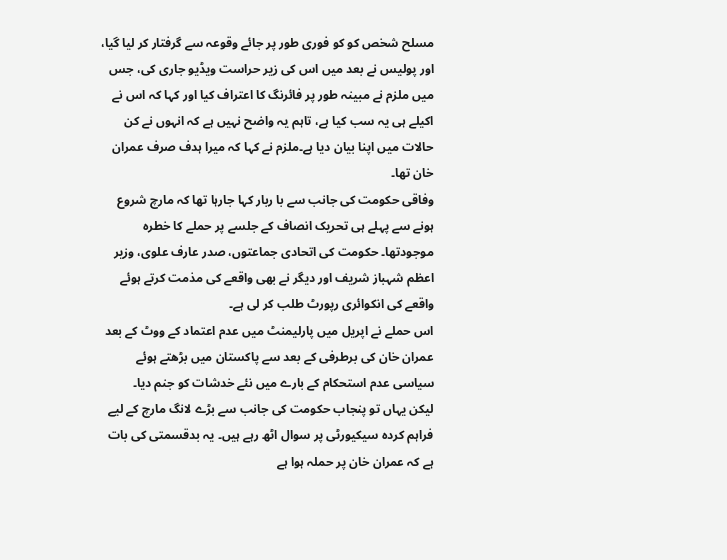مسلح شخص کو کو فوری طور پر جائے وقوعہ سے گرفتار کر لیا گیا، اور پولیس نے بعد میں اس کی زیر حراست ویڈیو جاری کی، جس میں ملزم نے مبینہ طور پر فائرنگ کا اعتراف کیا اور کہا کہ اس نے اکیلے ہی یہ سب کیا ہے، تاہم یہ واضح نہیں ہے کہ انہوں نے کن حالات میں اپنا بیان دیا ہے۔ملزم نے کہا کہ میرا ہدف صرف عمران خان تھا۔
وفاقی حکومت کی جانب سے با ربار کہا جارہا تھا کہ مارچ شروع ہونے سے پہلے ہی تحریک انصاف کے جلسے پر حملے کا خطرہ موجودتھا۔ حکومت کی اتحادی جماعتوں، صدر عارف علوی، وزیر اعظم شہباز شریف اور دیگر نے بھی واقعے کی مذمت کرتے ہوئے واقعے کی انکوائری رپورٹ طلب کر لی ہے۔
اس حملے نے اپریل میں پارلیمنٹ میں عدم اعتماد کے ووٹ کے بعد عمران خان کی برطرفی کے بعد سے پاکستان میں بڑھتے ہوئے سیاسی عدم استحکام کے بارے میں نئے خدشات کو جنم دیا۔
لیکن یہاں تو پنجاب حکومت کی جانب سے بڑے لانگ مارچ کے لیے فراہم کردہ سیکیورٹی پر سوال اٹھ رہے ہیں۔ یہ بدقسمتی کی بات ہے کہ عمران خان پر حملہ ہوا ہے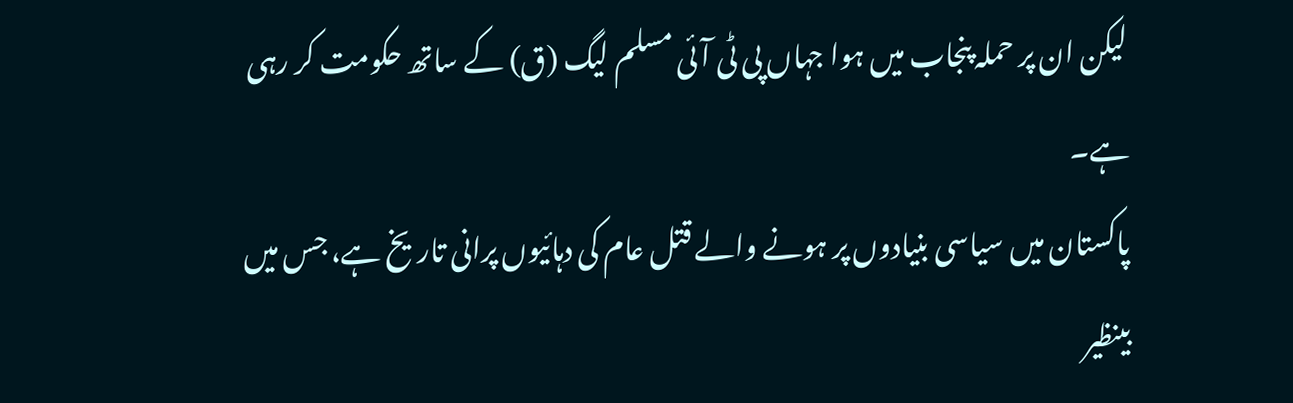لیکن ان پر حملہ پنجاب میں ہوا جہاں پی ٹی آئی مسلم لیگ (ق) کے ساتھ حکومت کر رہی ہے۔
پاکستان میں سیاسی بنیادوں پر ہونے والے قتل عام کی دہائیوں پرانی تاریخ ہے، جس میں بینظیر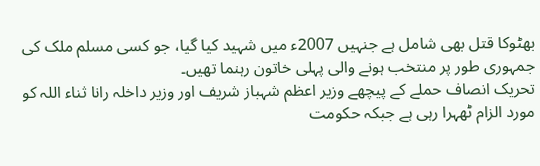بھٹوکا قتل بھی شامل ہے جنہیں 2007ء میں شہید کیا گیا، جو کسی مسلم ملک کی جمہوری طور پر منتخب ہونے والی پہلی خاتون رہنما تھیں۔
تحریک انصاف حملے کے پیچھے وزیر اعظم شہباز شریف اور وزیر داخلہ رانا ثناء اللہ کو مورد الزام ٹھہرا رہی ہے جبکہ حکومت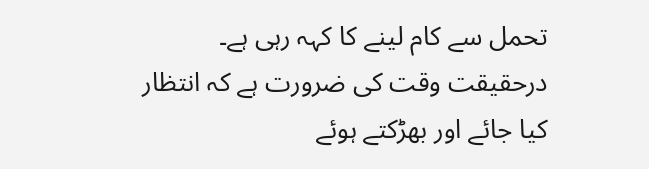تحمل سے کام لینے کا کہہ رہی ہے۔ درحقیقت وقت کی ضرورت ہے کہ انتظار کیا جائے اور بھڑکتے ہوئے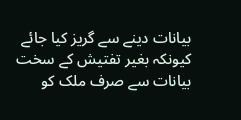بیانات دینے سے گریز کیا جائے کیونکہ بغیر تفتیش کے سخت بیانات سے صرف ملک کو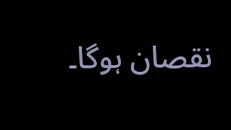نقصان ہوگا۔